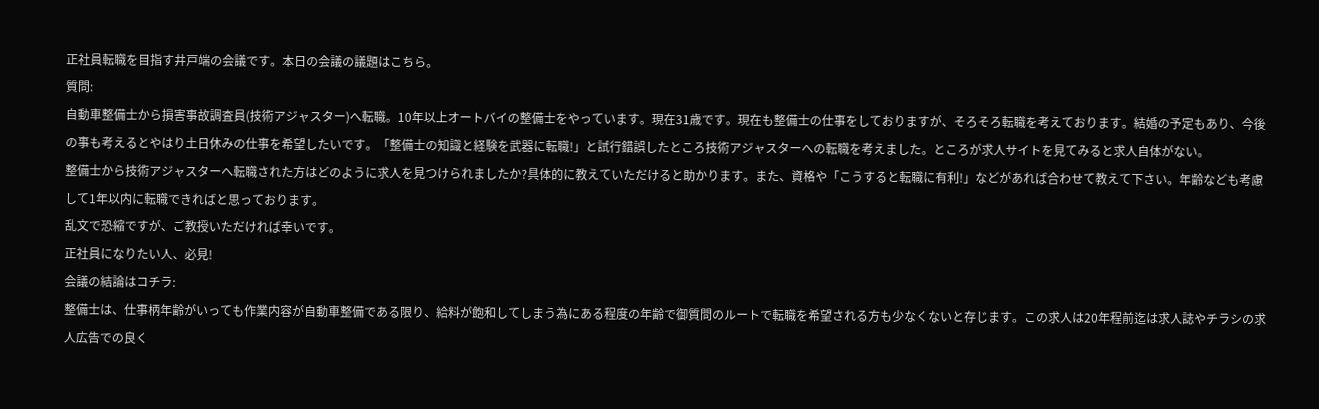正社員転職を目指す井戸端の会議です。本日の会議の議題はこちら。
質問:
自動車整備士から損害事故調査員(技術アジャスター)へ転職。10年以上オートバイの整備士をやっています。現在31歳です。現在も整備士の仕事をしておりますが、そろそろ転職を考えております。結婚の予定もあり、今後の事も考えるとやはり土日休みの仕事を希望したいです。「整備士の知識と経験を武器に転職!」と試行錯誤したところ技術アジャスターへの転職を考えました。ところが求人サイトを見てみると求人自体がない。
整備士から技術アジャスターへ転職された方はどのように求人を見つけられましたか?具体的に教えていただけると助かります。また、資格や「こうすると転職に有利!」などがあれば合わせて教えて下さい。年齢なども考慮して1年以内に転職できればと思っております。
乱文で恐縮ですが、ご教授いただければ幸いです。
正社員になりたい人、必見!
会議の結論はコチラ:
整備士は、仕事柄年齢がいっても作業内容が自動車整備である限り、給料が飽和してしまう為にある程度の年齢で御質問のルートで転職を希望される方も少なくないと存じます。この求人は20年程前迄は求人誌やチラシの求人広告での良く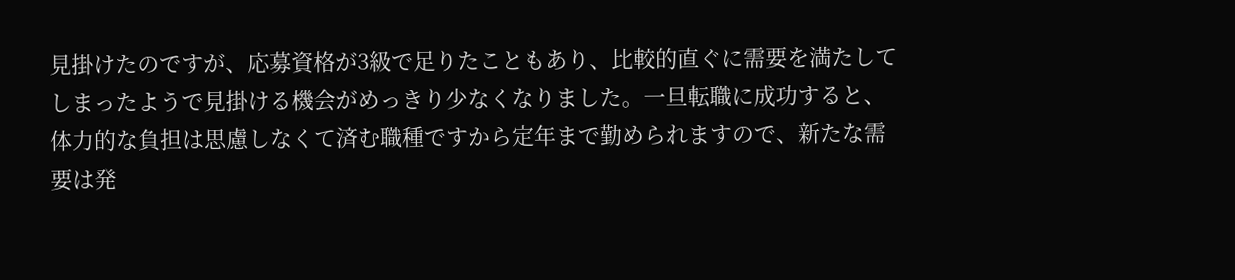見掛けたのですが、応募資格が3級で足りたこともあり、比較的直ぐに需要を満たしてしまったようで見掛ける機会がめっきり少なくなりました。一旦転職に成功すると、体力的な負担は思慮しなくて済む職種ですから定年まで勤められますので、新たな需要は発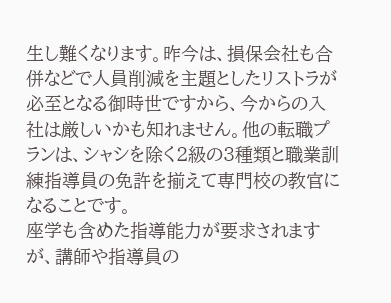生し難くなります。昨今は、損保会社も合併などで人員削減を主題としたリストラが必至となる御時世ですから、今からの入社は厳しいかも知れません。他の転職プランは、シャシを除く2級の3種類と職業訓練指導員の免許を揃えて専門校の教官になることです。
座学も含めた指導能力が要求されますが、講師や指導員の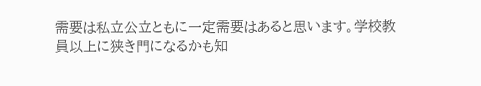需要は私立公立ともに一定需要はあると思います。学校教員以上に狭き門になるかも知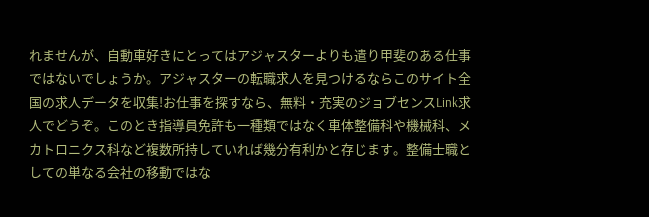れませんが、自動車好きにとってはアジャスターよりも遣り甲斐のある仕事ではないでしょうか。アジャスターの転職求人を見つけるならこのサイト全国の求人データを収集!お仕事を探すなら、無料・充実のジョブセンスLink求人でどうぞ。このとき指導員免許も一種類ではなく車体整備科や機械科、メカトロニクス科など複数所持していれば幾分有利かと存じます。整備士職としての単なる会社の移動ではな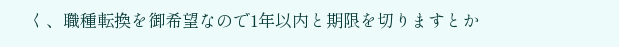く、職種転換を御希望なので1年以内と期限を切りますとか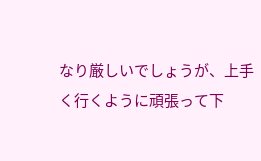なり厳しいでしょうが、上手く行くように頑張って下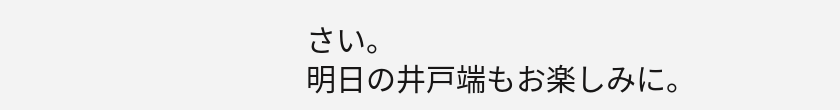さい。
明日の井戸端もお楽しみに。